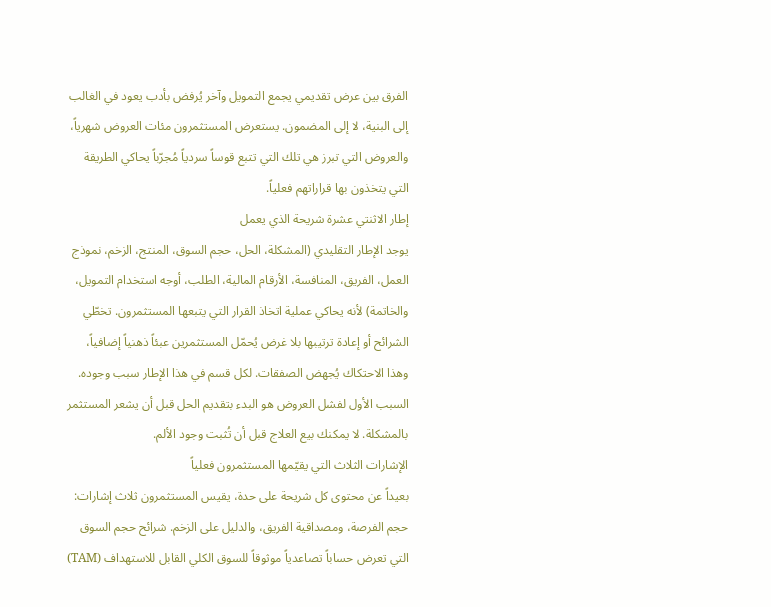الفرق بين عرض تقديمي يجمع التمويل وآخر يُرفض بأدب يعود في الغالب إلى البنية، لا إلى المضمون. يستعرض المستثمرون مئات العروض شهرياً، والعروض التي تبرز هي تلك التي تتبع قوساً سردياً مُجرّباً يحاكي الطريقة التي يتخذون بها قراراتهم فعلياً.
إطار الاثنتي عشرة شريحة الذي يعمل
يوجد الإطار التقليدي (المشكلة، الحل، حجم السوق، المنتج، الزخم، نموذج العمل، الفريق، المنافسة، الأرقام المالية، الطلب، أوجه استخدام التمويل، والخاتمة) لأنه يحاكي عملية اتخاذ القرار التي يتبعها المستثمرون. تخطّي الشرائح أو إعادة ترتيبها بلا غرض يُحمّل المستثمرين عبئاً ذهنياً إضافياً، وهذا الاحتكاك يُجهض الصفقات. لكل قسم في هذا الإطار سبب وجوده.
السبب الأول لفشل العروض هو البدء بتقديم الحل قبل أن يشعر المستثمر بالمشكلة. لا يمكنك بيع العلاج قبل أن تُثبت وجود الألم.
الإشارات الثلاث التي يقيّمها المستثمرون فعلياً
بعيداً عن محتوى كل شريحة على حدة، يقيس المستثمرون ثلاث إشارات: حجم الفرصة، ومصداقية الفريق، والدليل على الزخم. شرائح حجم السوق التي تعرض حساباً تصاعدياً موثوقاً للسوق الكلي القابل للاستهداف (TAM)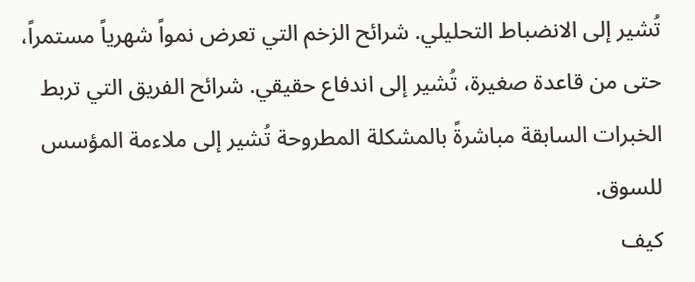تُشير إلى الانضباط التحليلي. شرائح الزخم التي تعرض نمواً شهرياً مستمراً، حتى من قاعدة صغيرة، تُشير إلى اندفاع حقيقي. شرائح الفريق التي تربط الخبرات السابقة مباشرةً بالمشكلة المطروحة تُشير إلى ملاءمة المؤسس للسوق.
كيف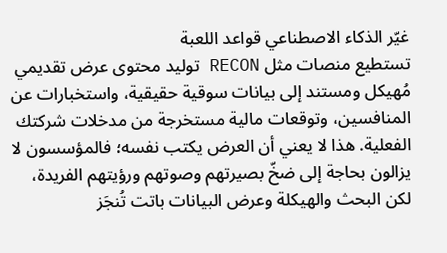غيّر الذكاء الاصطناعي قواعد اللعبة
تستطيع منصات مثل RECON توليد محتوى عرض تقديمي مُهيكل ومستند إلى بيانات سوقية حقيقية، واستخبارات عن المنافسين، وتوقعات مالية مستخرجة من مدخلات شركتك الفعلية. هذا لا يعني أن العرض يكتب نفسه؛ فالمؤسسون لا يزالون بحاجة إلى ضخّ بصيرتهم وصوتهم ورؤيتهم الفريدة، لكن البحث والهيكلة وعرض البيانات باتت تُنجَز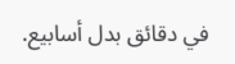في دقائق بدل أسابيع.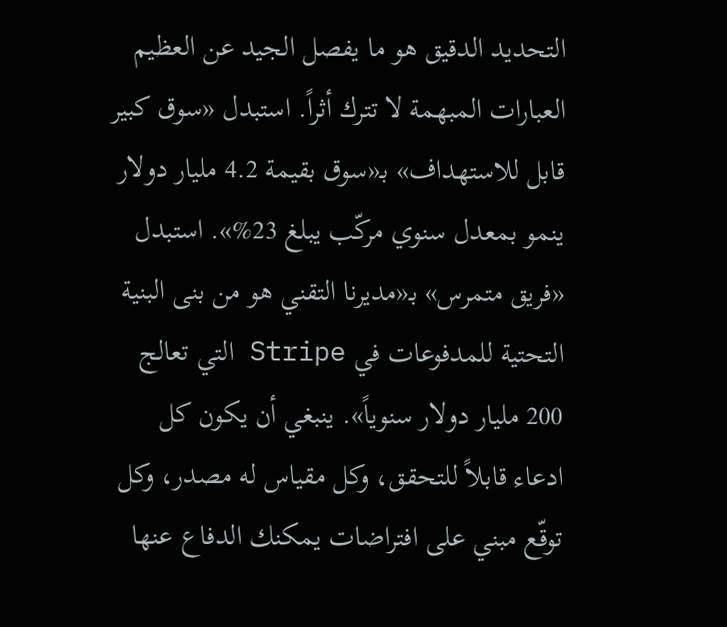التحديد الدقيق هو ما يفصل الجيد عن العظيم
العبارات المبهمة لا تترك أثراً. استبدل «سوق كبير قابل للاستهداف» بـ«سوق بقيمة 4.2 مليار دولار ينمو بمعدل سنوي مركّب يبلغ 23%». استبدل «فريق متمرس» بـ«مديرنا التقني هو من بنى البنية التحتية للمدفوعات في Stripe التي تعالج 200 مليار دولار سنوياً». ينبغي أن يكون كل ادعاء قابلاً للتحقق، وكل مقياس له مصدر، وكل توقّع مبني على افتراضات يمكنك الدفاع عنها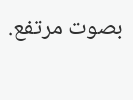بصوت مرتفع.